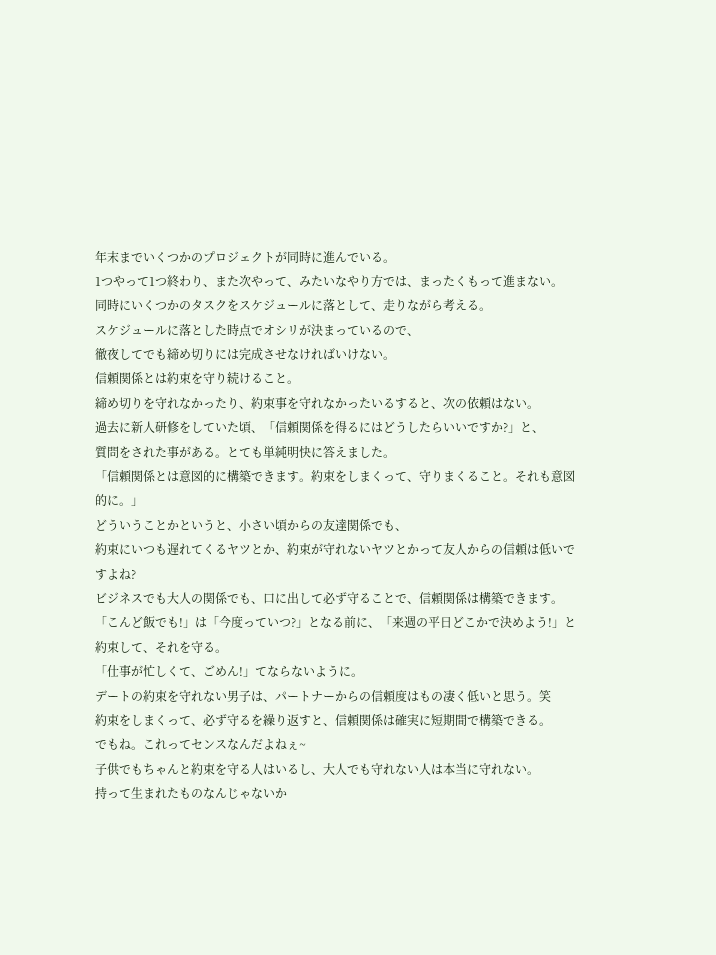年末までいくつかのプロジェクトが同時に進んでいる。
1つやって1つ終わり、また次やって、みたいなやり方では、まったくもって進まない。
同時にいくつかのタスクをスケジュールに落として、走りながら考える。
スケジュールに落とした時点でオシリが決まっているので、
徹夜してでも締め切りには完成させなければいけない。
信頼関係とは約束を守り続けること。
締め切りを守れなかったり、約束事を守れなかったいるすると、次の依頼はない。
過去に新人研修をしていた頃、「信頼関係を得るにはどうしたらいいですか?」と、
質問をされた事がある。とても単純明快に答えました。
「信頼関係とは意図的に構築できます。約束をしまくって、守りまくること。それも意図的に。」
どういうことかというと、小さい頃からの友達関係でも、
約束にいつも遅れてくるヤツとか、約束が守れないヤツとかって友人からの信頼は低いですよね?
ビジネスでも大人の関係でも、口に出して必ず守ることで、信頼関係は構築できます。
「こんど飯でも!」は「今度っていつ?」となる前に、「来週の平日どこかで決めよう!」と約束して、それを守る。
「仕事が忙しくて、ごめん!」てならないように。
デートの約束を守れない男子は、パートナーからの信頼度はもの凄く低いと思う。笑
約束をしまくって、必ず守るを繰り返すと、信頼関係は確実に短期間で構築できる。
でもね。これってセンスなんだよねぇ~
子供でもちゃんと約束を守る人はいるし、大人でも守れない人は本当に守れない。
持って生まれたものなんじゃないか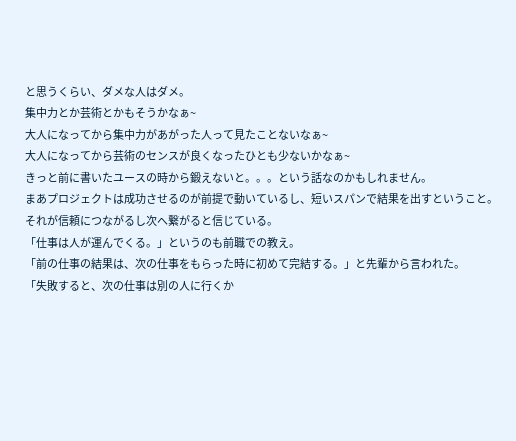と思うくらい、ダメな人はダメ。
集中力とか芸術とかもそうかなぁ~
大人になってから集中力があがった人って見たことないなぁ~
大人になってから芸術のセンスが良くなったひとも少ないかなぁ~
きっと前に書いたユースの時から鍛えないと。。。という話なのかもしれません。
まあプロジェクトは成功させるのが前提で動いているし、短いスパンで結果を出すということ。
それが信頼につながるし次へ繋がると信じている。
「仕事は人が運んでくる。」というのも前職での教え。
「前の仕事の結果は、次の仕事をもらった時に初めて完結する。」と先輩から言われた。
「失敗すると、次の仕事は別の人に行くか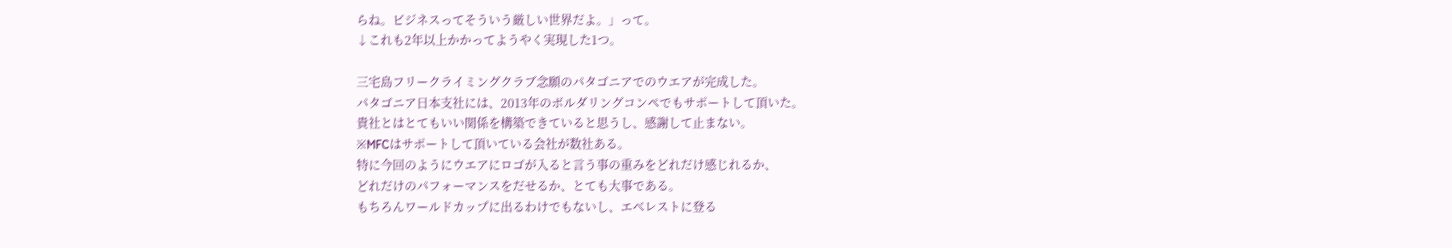らね。ビジネスってそういう厳しい世界だよ。」って。
↓これも2年以上かかってようやく実現した1つ。

三宅島フリークライミングクラブ念願のパタゴニアでのウエアが完成した。
パタゴニア日本支社には、2013年のボルダリングコンペでもサポートして頂いた。
貴社とはとてもいい関係を構築できていると思うし、感謝して止まない。
※MFCはサポートして頂いている会社が数社ある。
特に今回のようにウエアにロゴが入ると言う事の重みをどれだけ感じれるか、
どれだけのパフォーマンスをだせるか、とても大事である。
もちろんワールドカップに出るわけでもないし、エベレストに登る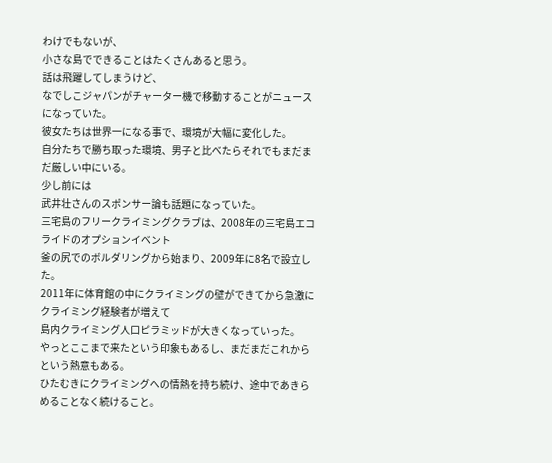わけでもないが、
小さな島でできることはたくさんあると思う。
話は飛躍してしまうけど、
なでしこジャパンがチャーター機で移動することがニュースになっていた。
彼女たちは世界一になる事で、環境が大幅に変化した。
自分たちで勝ち取った環境、男子と比べたらそれでもまだまだ厳しい中にいる。
少し前には
武井壮さんのスポンサー論も話題になっていた。
三宅島のフリークライミングクラブは、2008年の三宅島エコライドのオプションイベント
釜の尻でのボルダリングから始まり、2009年に8名で設立した。
2011年に体育館の中にクライミングの壁ができてから急激にクライミング経験者が増えて
島内クライミング人口ピラミッドが大きくなっていった。
やっとここまで来たという印象もあるし、まだまだこれからという熱意もある。
ひたむきにクライミングへの情熱を持ち続け、途中であきらめることなく続けること。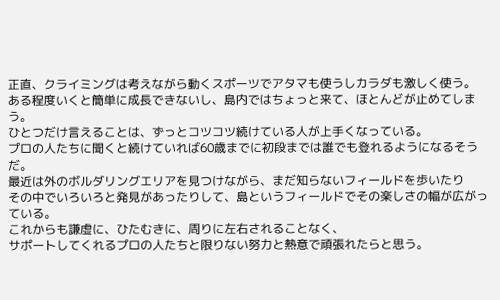正直、クライミングは考えながら動くスポーツでアタマも使うしカラダも激しく使う。
ある程度いくと簡単に成長できないし、島内ではちょっと来て、ほとんどが止めてしまう。
ひとつだけ言えることは、ずっとコツコツ続けている人が上手くなっている。
プロの人たちに聞くと続けていれば60歳までに初段までは誰でも登れるようになるそうだ。
最近は外のボルダリングエリアを見つけながら、まだ知らないフィールドを歩いたり
その中でいろいろと発見があったりして、島というフィールドでその楽しさの幅が広がっている。
これからも謙虚に、ひたむきに、周りに左右されることなく、
サポートしてくれるプロの人たちと限りない努力と熱意で頑張れたらと思う。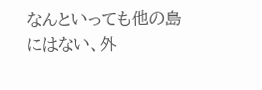なんといっても他の島にはない、外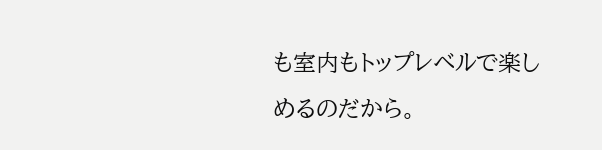も室内もトップレベルで楽しめるのだから。